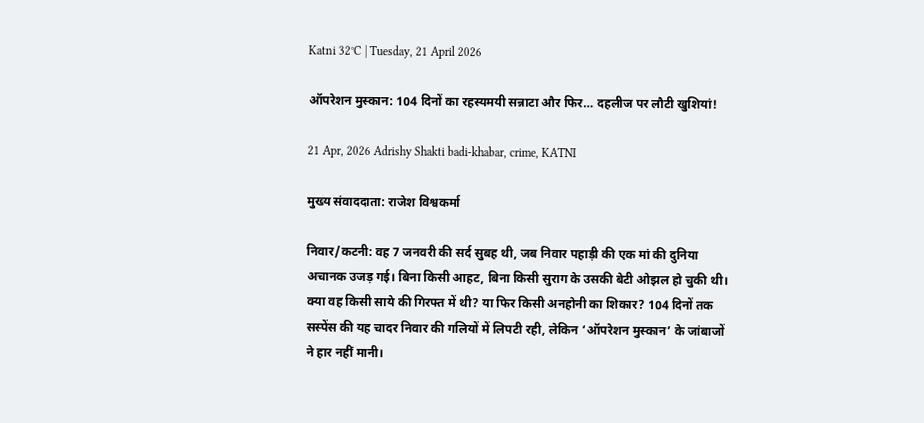Katni 32°C | Tuesday, 21 April 2026

ऑपरेशन मुस्कान: 104 दिनों का रहस्यमयी सन्नाटा और फिर… दहलीज पर लौटी खुशियां!

21 Apr, 2026 Adrishy Shakti badi-khabar, crime, KATNI

मुख्य संवाददाता: राजेश विश्वकर्मा

निवार/कटनी: वह 7 जनवरी की सर्द सुबह थी, जब निवार पहाड़ी की एक मां की दुनिया अचानक उजड़ गई। बिना किसी आहट, बिना किसी सुराग के उसकी बेटी ओझल हो चुकी थी। क्या वह किसी साये की गिरफ्त में थी? या फिर किसी अनहोनी का शिकार? 104 दिनों तक सस्पेंस की यह चादर निवार की गलियों में लिपटी रही, लेकिन ‘ऑपरेशन मुस्कान’ के जांबाजों ने हार नहीं मानी।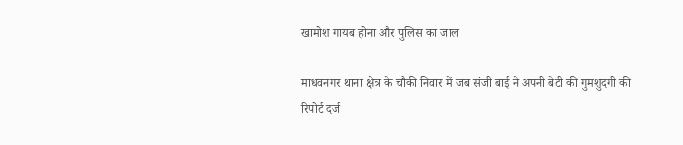खामोश गायब होना और पुलिस का जाल

माधवनगर थाना क्षेत्र के चौकी निवार में जब संजी बाई ने अपनी बेटी की गुमशुदगी की रिपोर्ट दर्ज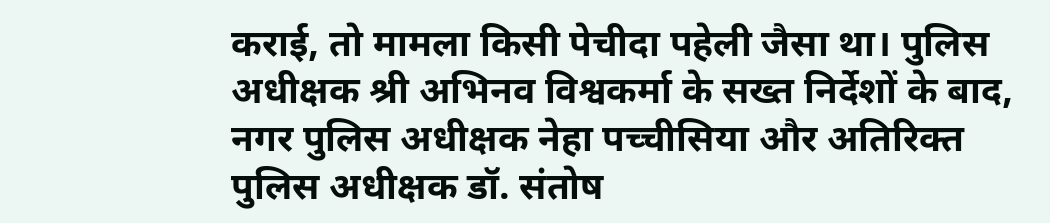कराई, तो मामला किसी पेचीदा पहेली जैसा था। पुलिस अधीक्षक श्री अभिनव विश्वकर्मा के सख्त निर्देशों के बाद, नगर पुलिस अधीक्षक नेहा पच्चीसिया और अतिरिक्त पुलिस अधीक्षक डॉ. संतोष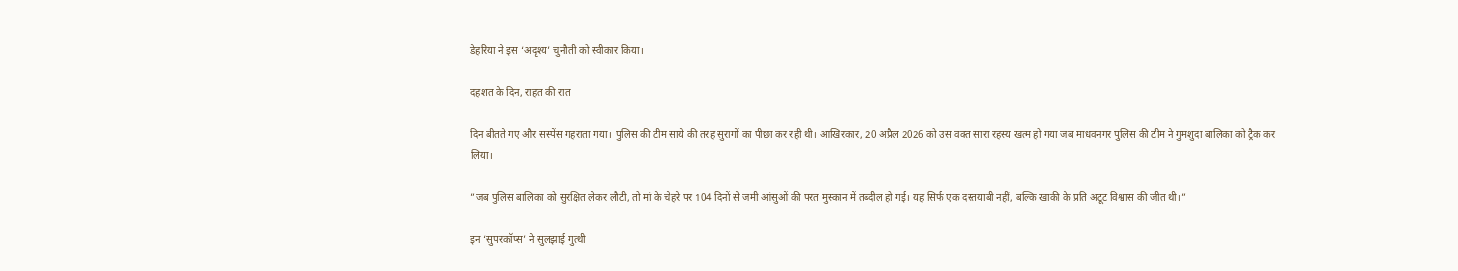डेहरिया ने इस ‘अदृश्य’ चुनौती को स्वीकार किया।

दहशत के दिन, राहत की रात

दिन बीतते गए और सस्पेंस गहराता गया। पुलिस की टीम साये की तरह सुरागों का पीछा कर रही थी। आखिरकार, 20 अप्रैल 2026 को उस वक्त सारा रहस्य खत्म हो गया जब माधवनगर पुलिस की टीम ने गुमशुदा बालिका को ट्रैक कर लिया।

”जब पुलिस बालिका को सुरक्षित लेकर लौटी, तो मां के चेहरे पर 104 दिनों से जमी आंसुओं की परत मुस्कान में तब्दील हो गई। यह सिर्फ एक दस्तयाबी नहीं, बल्कि खाकी के प्रति अटूट विश्वास की जीत थी।”

इन ‘सुपरकॉप्स’ ने सुलझाई गुत्थी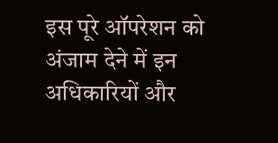इस पूरे ऑपरेशन को अंजाम देने में इन अधिकारियों और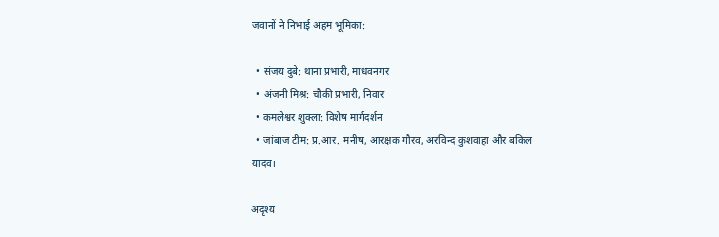जवानों ने निभाई अहम भूमिका:

  • संजय दुबे: थाना प्रभारी, माधवनगर
  • अंजनी मिश्र: चौकी प्रभारी, निवार
  • कमलेश्वर शुक्ला: विशेष मार्गदर्शन
  • जांबाज टीम: प्र.आर. मनीष, आरक्षक गौरव, अरविन्द कुशवाहा और बकिल यादव।

अदृश्य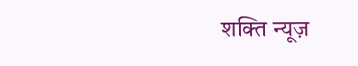शक्ति न्यूज़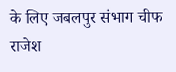के लिए जबलपुर संभाग चीफ राजेश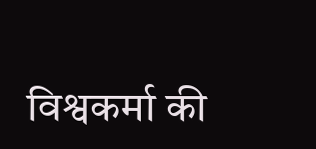विश्वकर्मा की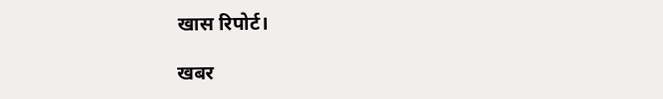खास रिपोर्ट।

खबर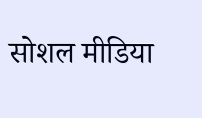सोशल मीडिया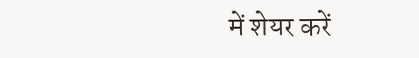में शेयर करें